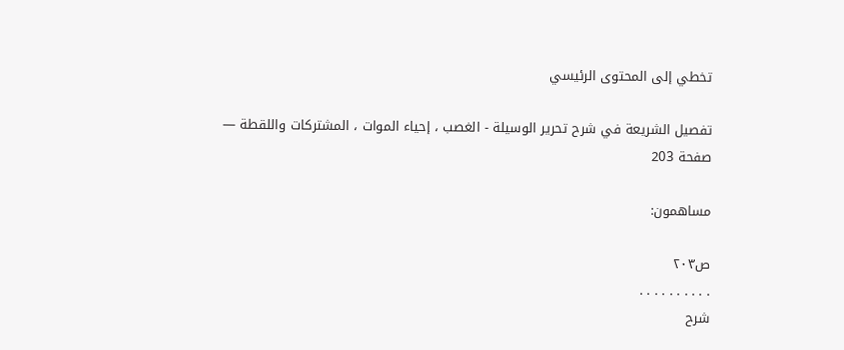تخطي إلى المحتوى الرئيسي

تفصيل الشريعة في شرح تحرير الوسيلة - الغصب ، إحياء الموات ، المشتركات واللقطة — صفحة 203

مساهمون:

ص٢٠٣
. . . . . . . . . .
شرح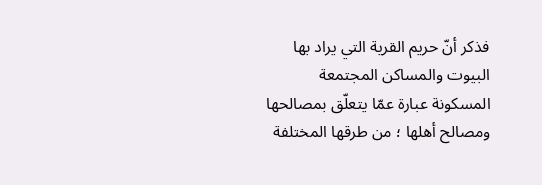فذكر أنّ حريم القرية التي يراد بها البيوت والمساكن المجتمعة المسكونة عبارة عمّا يتعلّق بمصالحها ومصالح أهلها ؛ من طرقها المختلفة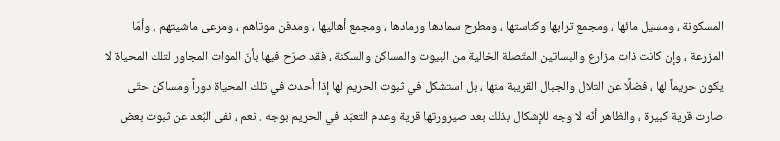المسكونة ، ومسيل مائها ، ومجمع ترابها وكناستها ، ومطرح سمادها ورمادها ، ومجمع أهاليها ، ومدفن موتاهم ، ومرعى ماشيتهم . وأمّا المزرعة ، وإن كانت ذات مزارع والبساتين المتّصلة الخالية من البيوت والمساكن والسكنة ، فقد صرّح فيها بأنّ الموات المجاور لتلك المحياة لا يكون حريماً لها ، فضلًا عن التلال والجبال القريبة منها ، بل استشكل في ثبوت الحريم لها إذا أحدث في تلك المحياة دوراً ومساكن حتّى صارت قرية كبيرة ، والظاهر أنّه لا وجه للإشكال بذلك بعد صيرورتها قرية وعدم التعبّد في الحريم بوجه . نعم ، نفى البُعد عن ثبوت بعض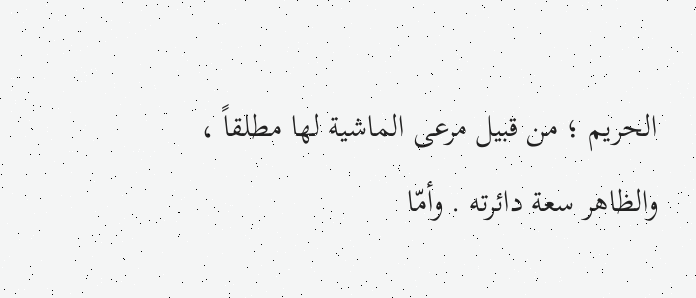الحريم ؛ من قبيل مرعى الماشية لها مطلقاً ، والظاهر سعة دائرته . وأمّا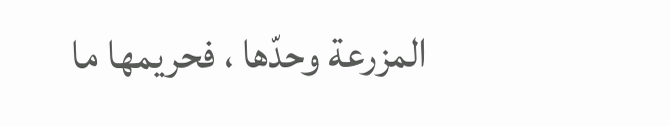المزرعة وحدّها ، فحريمها ما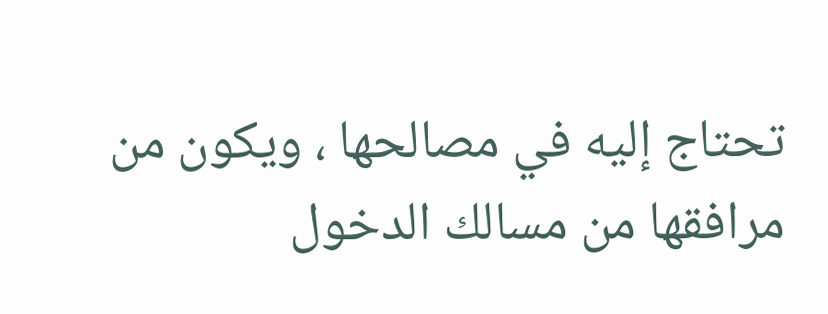تحتاج إليه في مصالحها ، ويكون من مرافقها من مسالك الدخول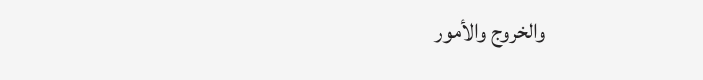والخروج والأمور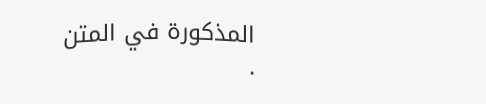المذكورة في المتن .